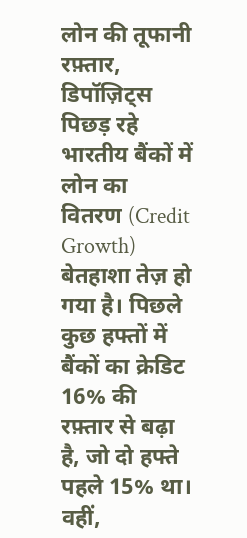लोन की तूफानी रफ़्तार, डिपॉज़िट्स पिछड़ रहे
भारतीय बैंकों में लोन का वितरण (Credit Growth) बेतहाशा तेज़ हो गया है। पिछले कुछ हफ्तों में बैंकों का क्रेडिट 16% की रफ़्तार से बढ़ा है, जो दो हफ्ते पहले 15% था। वहीं,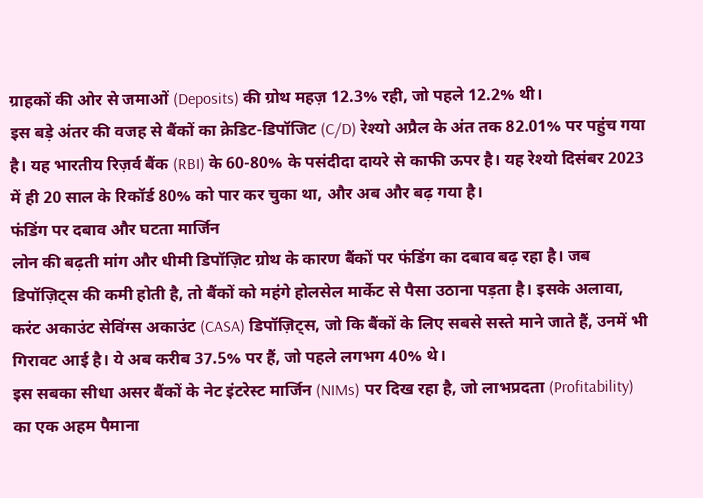ग्राहकों की ओर से जमाओं (Deposits) की ग्रोथ महज़ 12.3% रही, जो पहले 12.2% थी।
इस बड़े अंतर की वजह से बैंकों का क्रेडिट-डिपॉजिट (C/D) रेश्यो अप्रैल के अंत तक 82.01% पर पहुंच गया है। यह भारतीय रिज़र्व बैंक (RBI) के 60-80% के पसंदीदा दायरे से काफी ऊपर है। यह रेश्यो दिसंबर 2023 में ही 20 साल के रिकॉर्ड 80% को पार कर चुका था, और अब और बढ़ गया है।
फंडिंग पर दबाव और घटता मार्जिन
लोन की बढ़ती मांग और धीमी डिपॉज़िट ग्रोथ के कारण बैंकों पर फंडिंग का दबाव बढ़ रहा है। जब डिपॉज़िट्स की कमी होती है, तो बैंकों को महंगे होलसेल मार्केट से पैसा उठाना पड़ता है। इसके अलावा, करंट अकाउंट सेविंग्स अकाउंट (CASA) डिपॉज़िट्स, जो कि बैंकों के लिए सबसे सस्ते माने जाते हैं, उनमें भी गिरावट आई है। ये अब करीब 37.5% पर हैं, जो पहले लगभग 40% थे।
इस सबका सीधा असर बैंकों के नेट इंटरेस्ट मार्जिन (NIMs) पर दिख रहा है, जो लाभप्रदता (Profitability) का एक अहम पैमाना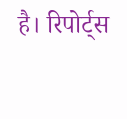है। रिपोर्ट्स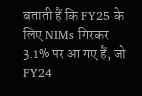बताती हैं कि FY25 के लिए NIMs गिरकर 3.1% पर आ गए हैं, जो FY24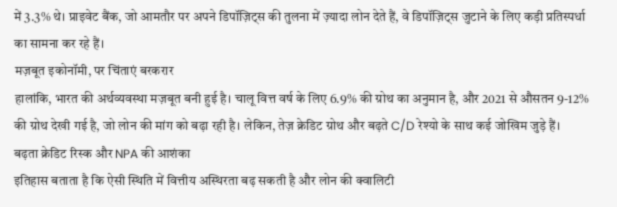में 3.3% थे। प्राइवेट बैंक, जो आमतौर पर अपने डिपॉज़िट्स की तुलना में ज़्यादा लोन देते हैं, वे डिपॉज़िट्स जुटाने के लिए कड़ी प्रतिस्पर्धा का सामना कर रहे हैं।
मज़बूत इकोनॉमी, पर चिंताएं बरकरार
हालांकि, भारत की अर्थव्यवस्था मज़बूत बनी हुई है। चालू वित्त वर्ष के लिए 6.9% की ग्रोथ का अनुमान है, और 2021 से औसतन 9-12% की ग्रोथ देखी गई है, जो लोन की मांग को बढ़ा रही है। लेकिन, तेज़ क्रेडिट ग्रोथ और बढ़ते C/D रेश्यो के साथ कई जोखिम जुड़े हैं।
बढ़ता क्रेडिट रिस्क और NPA की आशंका
इतिहास बताता है कि ऐसी स्थिति में वित्तीय अस्थिरता बढ़ सकती है और लोन की क्वालिटी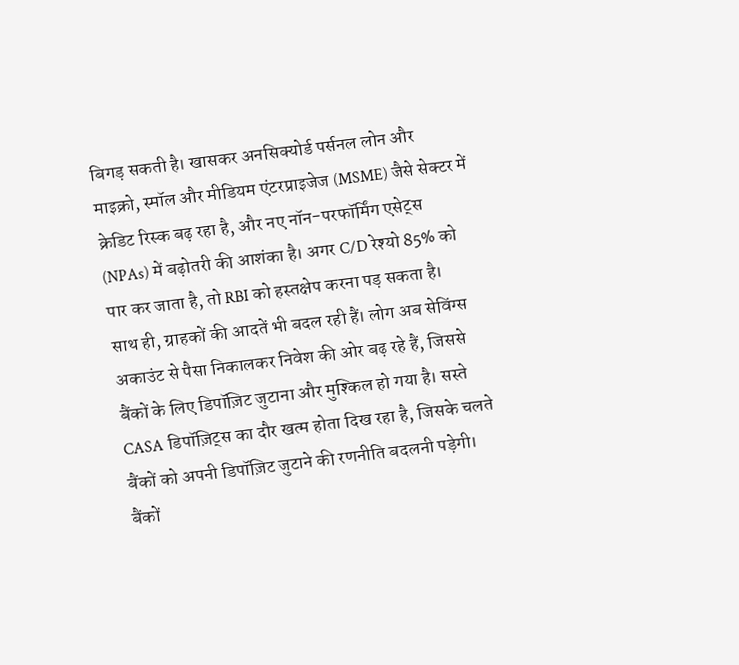बिगड़ सकती है। खासकर अनसिक्योर्ड पर्सनल लोन और माइक्रो, स्मॉल और मीडियम एंटरप्राइजेज (MSME) जैसे सेक्टर में क्रेडिट रिस्क बढ़ रहा है, और नए नॉन-परफॉर्मिंग एसेट्स (NPAs) में बढ़ोतरी की आशंका है। अगर C/D रेश्यो 85% को पार कर जाता है, तो RBI को हस्तक्षेप करना पड़ सकता है।
साथ ही, ग्राहकों की आदतें भी बदल रही हैं। लोग अब सेविंग्स अकाउंट से पैसा निकालकर निवेश की ओर बढ़ रहे हैं, जिससे बैंकों के लिए डिपॉज़िट जुटाना और मुश्किल हो गया है। सस्ते CASA डिपॉज़िट्स का दौर खत्म होता दिख रहा है, जिसके चलते बैंकों को अपनी डिपॉज़िट जुटाने की रणनीति बदलनी पड़ेगी।
बैंकों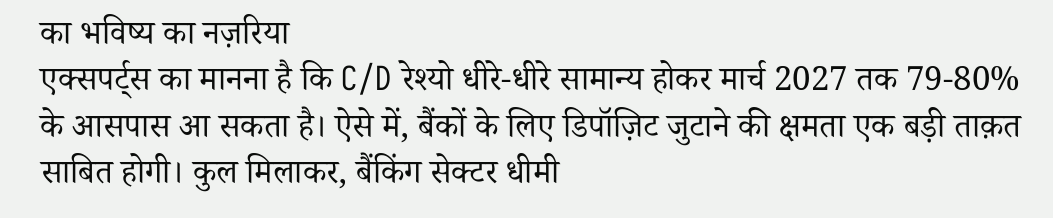का भविष्य का नज़रिया
एक्सपर्ट्स का मानना है कि C/D रेश्यो धीरे-धीरे सामान्य होकर मार्च 2027 तक 79-80% के आसपास आ सकता है। ऐसे में, बैंकों के लिए डिपॉज़िट जुटाने की क्षमता एक बड़ी ताक़त साबित होगी। कुल मिलाकर, बैंकिंग सेक्टर धीमी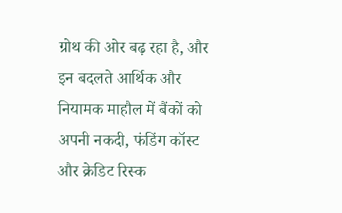ग्रोथ की ओर बढ़ रहा है, और इन बदलते आर्थिक और नियामक माहौल में बैंकों को अपनी नकदी, फंडिंग कॉस्ट और क्रेडिट रिस्क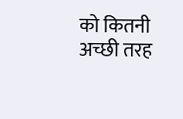को कितनी अच्छी तरह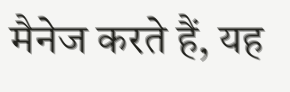मैनेज करते हैं, यह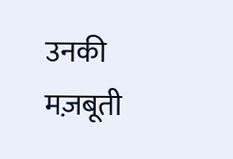उनकी मज़बूती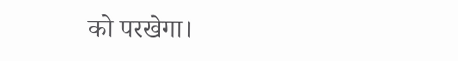को परखेगा।